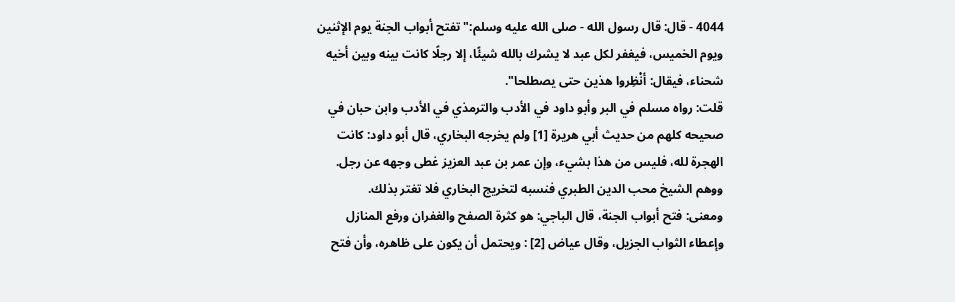4044 - قال: قال رسول الله - صلى الله عليه وسلم:"تفتح أبواب الجنة يوم الإثنين ويوم الخميس، فيغفر لكل عبد لا يشرك بالله شيئًا، إلا رجلًا كانت بينه وبين أخيه شحناء، فيقال: أنْظِروا هذين حتى يصطلحا".
قلت: رواه مسلم في البر وأبو داود في الأدب والترمذي في الأدب وابن حبان في صحيحه كلهم من حديث أبي هريرة [1] ولم يخرجه البخاري، قال أبو داود: كانت الهجرة لله، فليس من هذا بشيء، وإن عمر بن عبد العزيز غطى وجهه عن رجل.
ووهم الشيخ محب الدين الطبري فنسبه لتخريج البخاري فلا تغتر بذلك.
ومعنى: فتح أبواب الجنة، قال الباجي: هو كثرة الصفح والغفران ورفع المنازل وإعطاء الثواب الجزيل، وقال عياض [2] : ويحتمل أن يكون على ظاهره، وأن فتح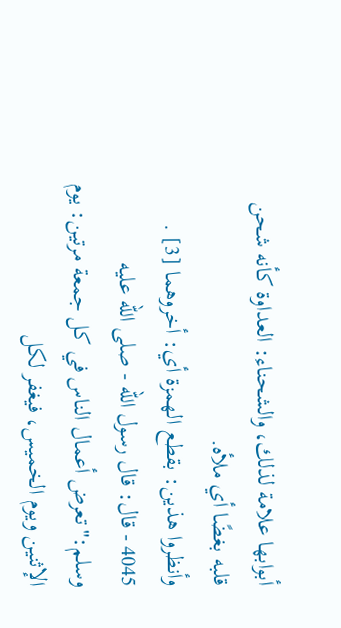أبوابها علامة لذلك، والشحناء: العداوة كأنه شحن قلبه بغضًا أي ملأه.
وأنظروا هذين: بقطع الهمزة أي: أخروهما [3] .
4045 - قال: قال رسول الله - صلى الله عليه وسلم:"تعرض أعمال الناس في كل جمعة مرتين: يوم الإثنين ويوم الخميس، فيغفر لكل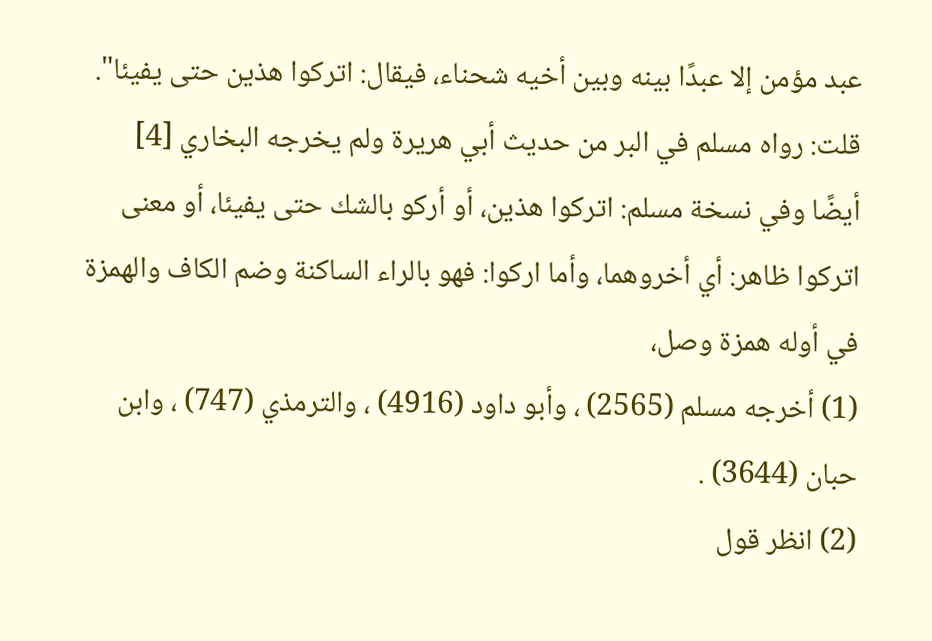عبد مؤمن إلا عبدًا بينه وبين أخيه شحناء، فيقال: اتركوا هذين حتى يفيئا".
قلت: رواه مسلم في البر من حديث أبي هريرة ولم يخرجه البخاري [4] أيضًا وفي نسخة مسلم: اتركوا هذين، أو أركو بالشك حتى يفيئا، أو معنى اتركوا ظاهر: أي أخروهما، وأما اركوا: فهو بالراء الساكنة وضم الكاف والهمزة في أوله همزة وصل،
(1) أخرجه مسلم (2565) ، وأبو داود (4916) ، والترمذي (747) ، وابن حبان (3644) .
(2) انظر قول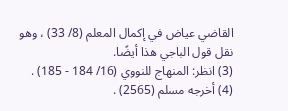القاضي عياض في إكمال المعلم (8/ 33) ، وهو نقل قول الباجي هذا أيضًا.
(3) انظر: المنهاج للنووي (16/ 184 - 185) .
(4) أخرجه مسلم (2565) .